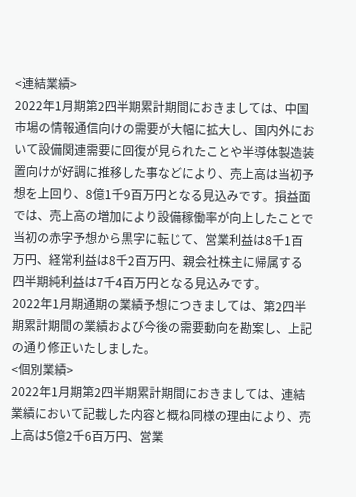<連結業績>
2022年1月期第2四半期累計期間におきましては、中国市場の情報通信向けの需要が大幅に拡大し、国内外において設備関連需要に回復が見られたことや半導体製造装置向けが好調に推移した事などにより、売上高は当初予想を上回り、8億1千9百万円となる見込みです。損益面では、売上高の増加により設備稼働率が向上したことで当初の赤字予想から黒字に転じて、営業利益は8千1百万円、経常利益は8千2百万円、親会社株主に帰属する四半期純利益は7千4百万円となる見込みです。
2022年1月期通期の業績予想につきましては、第2四半期累計期間の業績および今後の需要動向を勘案し、上記の通り修正いたしました。
<個別業績>
2022年1月期第2四半期累計期間におきましては、連結業績において記載した内容と概ね同様の理由により、売上高は5億2千6百万円、営業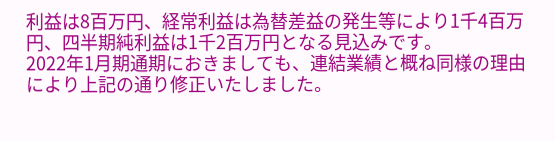利益は8百万円、経常利益は為替差益の発生等により1千4百万円、四半期純利益は1千2百万円となる見込みです。
2022年1月期通期におきましても、連結業績と概ね同様の理由により上記の通り修正いたしました。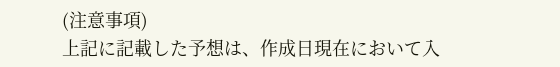(注意事項)
上記に記載した予想は、作成日現在において入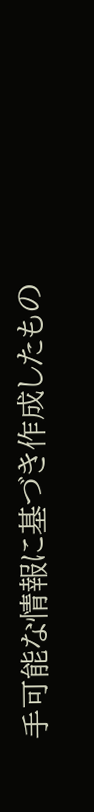手可能な情報に基づき作成したもの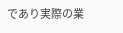であり実際の業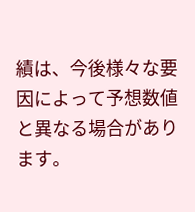績は、今後様々な要因によって予想数値と異なる場合があります。